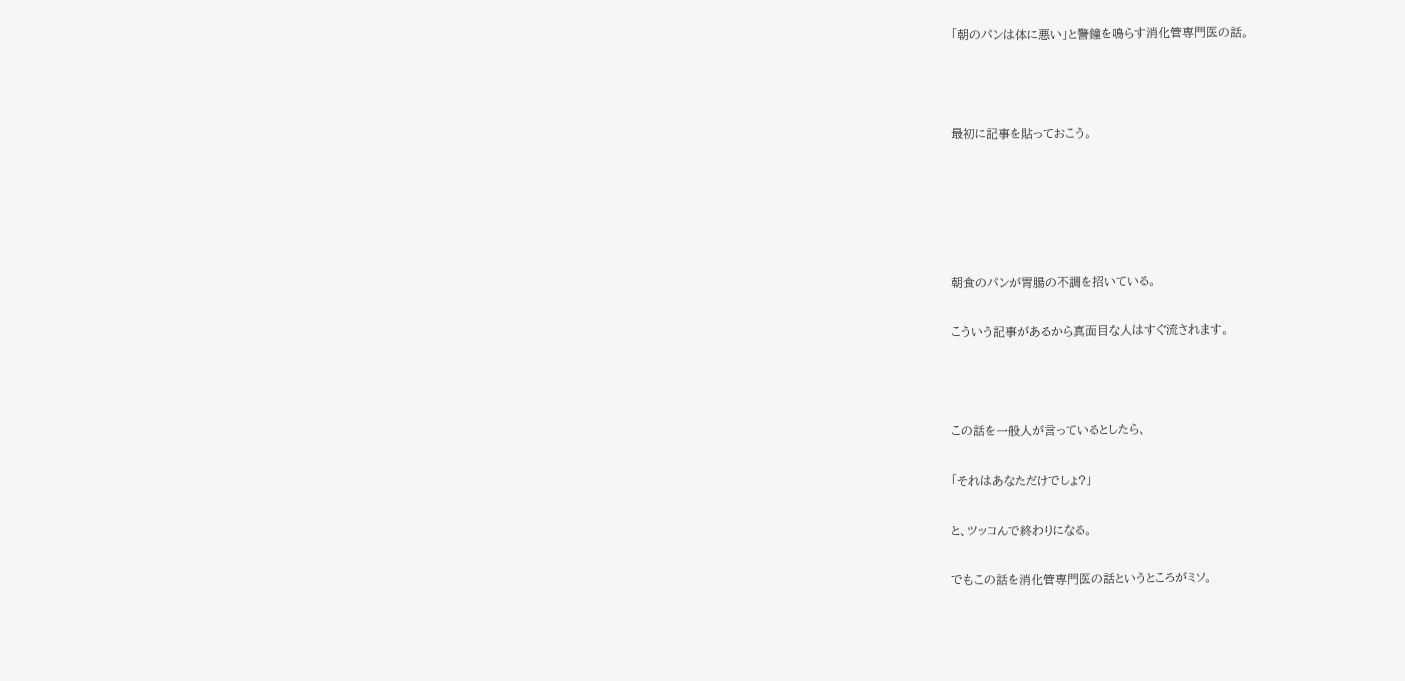「朝のパンは体に悪い」と警鐘を鳴らす消化管専門医の話。



最初に記事を貼っておこう。





朝食のパンが胃腸の不調を招いている。

こういう記事があるから真面目な人はすぐ流されます。



この話を一般人が言っているとしたら、

「それはあなただけでしょ?」

と、ツッコんで終わりになる。

でもこの話を消化管専門医の話というところがミソ。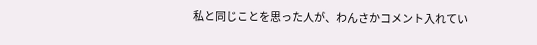私と同じことを思った人が、わんさかコメント入れてい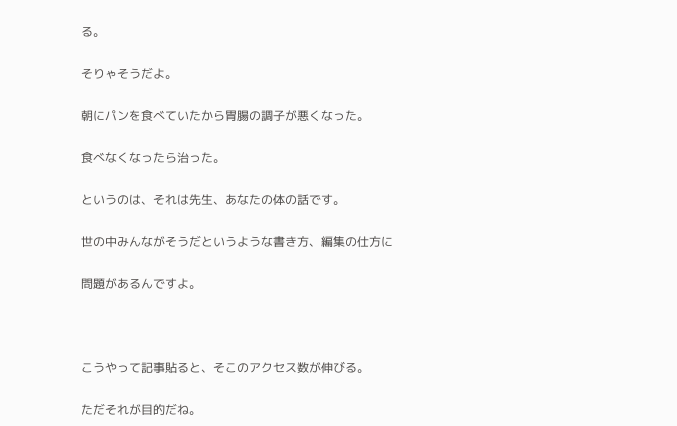る。

そりゃそうだよ。

朝にパンを食べていたから胃腸の調子が悪くなった。

食べなくなったら治った。

というのは、それは先生、あなたの体の話です。

世の中みんながそうだというような書き方、編集の仕方に

問題があるんですよ。



こうやって記事貼ると、そこのアクセス数が伸びる。

ただそれが目的だね。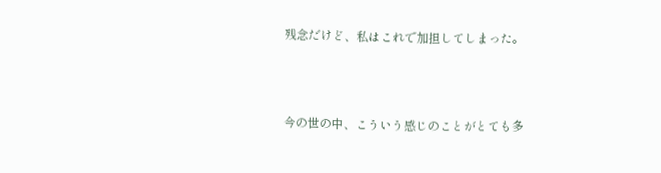残念だけど、私はこれで加担してしまった。



今の世の中、こういう感じのことがとても多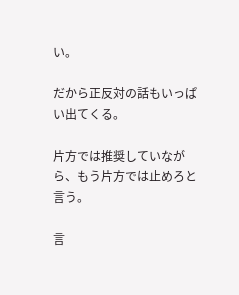い。

だから正反対の話もいっぱい出てくる。

片方では推奨していながら、もう片方では止めろと言う。

言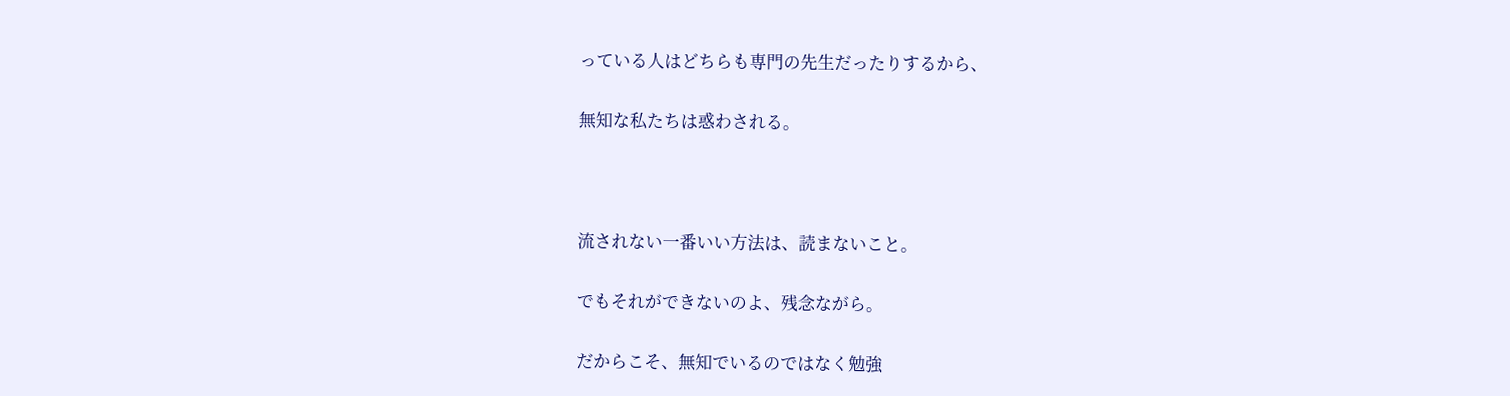っている人はどちらも専門の先生だったりするから、

無知な私たちは惑わされる。



流されない一番いい方法は、読まないこと。

でもそれができないのよ、残念ながら。

だからこそ、無知でいるのではなく勉強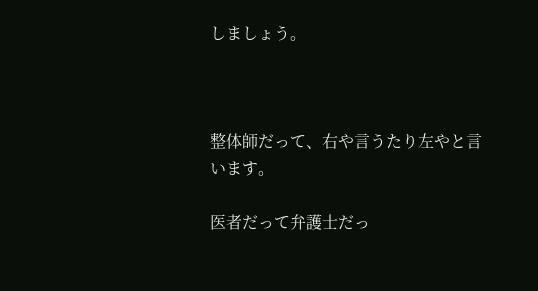しましょう。



整体師だって、右や言うたり左やと言います。

医者だって弁護士だっ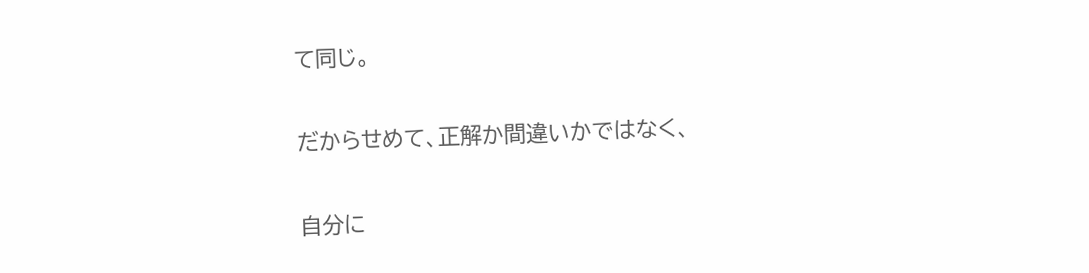て同じ。

だからせめて、正解か間違いかではなく、

自分に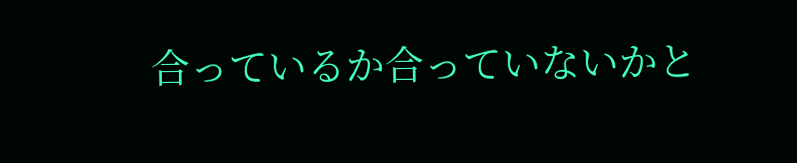合っているか合っていないかと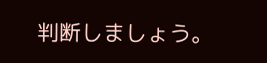判断しましょう。